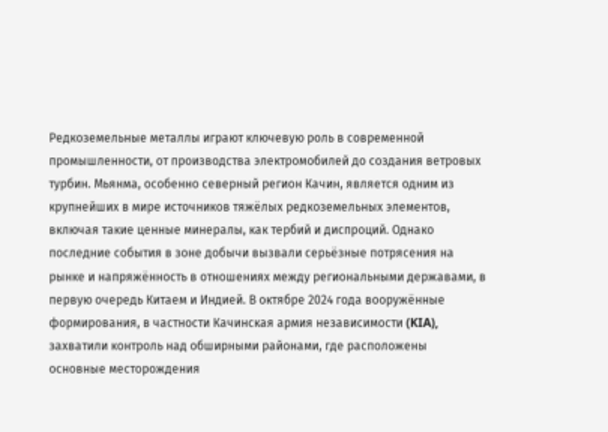Редкоземельные металлы играют ключевую роль в современной промышленности, от производства электромобилей до создания ветровых турбин. Мьянма, особенно северный регион Качин, является одним из крупнейших в мире источников тяжёлых редкоземельных элементов, включая такие ценные минералы, как тербий и диспроций. Однако последние события в зоне добычи вызвали серьёзные потрясения на рынке и напряжённость в отношениях между региональными державами, в первую очередь Китаем и Индией. В октябре 2024 года вооружённые формирования, в частности Качинская армия независимости (KIA), захватили контроль над обширными районами, где расположены основные месторождения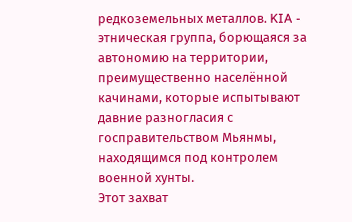редкоземельных металлов. KIA - этническая группа, борющаяся за автономию на территории, преимущественно населённой качинами, которые испытывают давние разногласия с госправительством Мьянмы, находящимся под контролем военной хунты.
Этот захват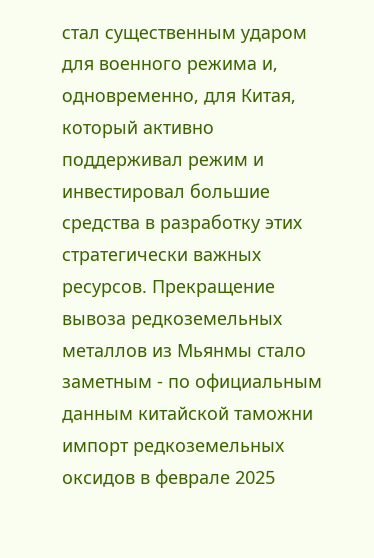стал существенным ударом для военного режима и, одновременно, для Китая, который активно поддерживал режим и инвестировал большие средства в разработку этих стратегически важных ресурсов. Прекращение вывоза редкоземельных металлов из Мьянмы стало заметным - по официальным данным китайской таможни импорт редкоземельных оксидов в феврале 2025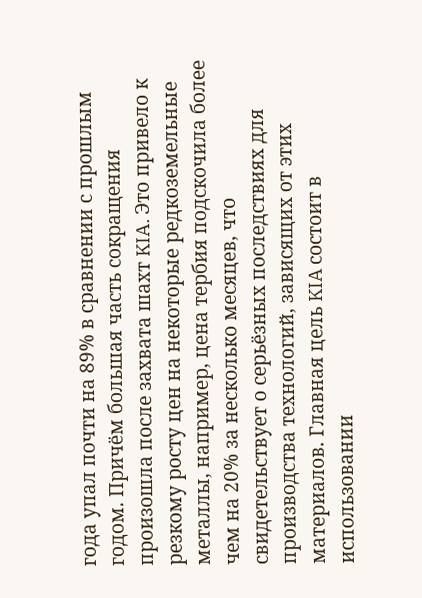года упал почти на 89% в сравнении с прошлым годом. Причём большая часть сокращения произошла после захвата шахт KIA. Это привело к резкому росту цен на некоторые редкоземельные металлы, например, цена тербия подскочила более чем на 20% за несколько месяцев, что свидетельствует о серьёзных последствиях для производства технологий, зависящих от этих материалов. Главная цель KIA состоит в использовании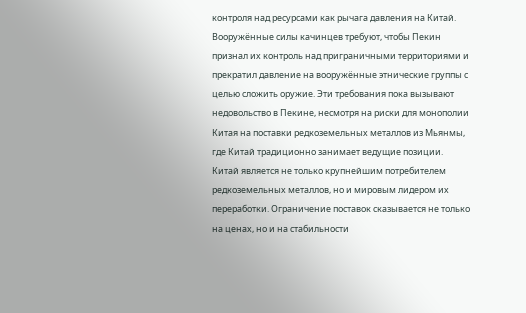контроля над ресурсами как рычага давления на Китай.
Вооружённые силы качинцев требуют, чтобы Пекин признал их контроль над приграничными территориями и прекратил давление на вооружённые этнические группы с целью сложить оружие. Эти требования пока вызывают недовольство в Пекине, несмотря на риски для монополии Китая на поставки редкоземельных металлов из Мьянмы, где Китай традиционно занимает ведущие позиции. Китай является не только крупнейшим потребителем редкоземельных металлов, но и мировым лидером их переработки. Ограничение поставок сказывается не только на ценах, но и на стабильности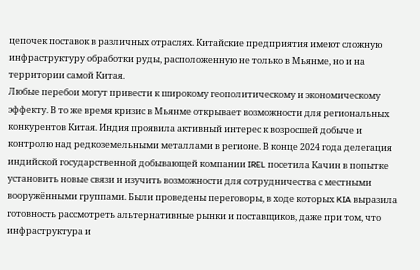цепочек поставок в различных отраслях. Китайские предприятия имеют сложную инфраструктуру обработки руды, расположенную не только в Мьянме, но и на территории самой Китая.
Любые перебои могут привести к широкому геополитическому и экономическому эффекту. В то же время кризис в Мьянме открывает возможности для региональных конкурентов Китая. Индия проявила активный интерес к возросшей добыче и контролю над редкоземельными металлами в регионе. В конце 2024 года делегация индийской государственной добывающей компании IREL посетила Качин в попытке установить новые связи и изучить возможности для сотрудничества с местными вооружёнными группами. Были проведены переговоры, в ходе которых KIA выразила готовность рассмотреть альтернативные рынки и поставщиков, даже при том, что инфраструктура и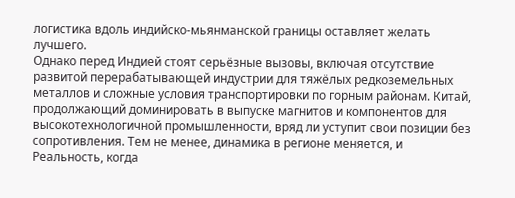логистика вдоль индийско-мьянманской границы оставляет желать лучшего.
Однако перед Индией стоят серьёзные вызовы, включая отсутствие развитой перерабатывающей индустрии для тяжёлых редкоземельных металлов и сложные условия транспортировки по горным районам. Китай, продолжающий доминировать в выпуске магнитов и компонентов для высокотехнологичной промышленности, вряд ли уступит свои позиции без сопротивления. Тем не менее, динамика в регионе меняется, и Pеальность, когда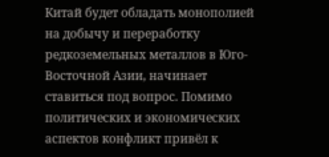Китай будет обладать монополией на добычу и переработку редкоземельных металлов в Юго-Восточной Азии, начинает ставиться под вопрос. Помимо политических и экономических аспектов конфликт привёл к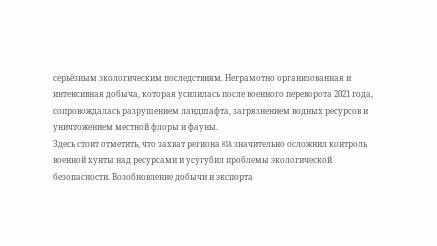серьёзным экологическим последствиям. Неграмотно организованная и интенсивная добыча, которая усилилась после военного переворота 2021 года, сопровождалась разрушением ландшафта, загрязнением водных ресурсов и уничтожением местной флоры и фауны.
Здесь стоит отметить, что захват региона KIA значительно осложнил контроль военной хунты над ресурсами и усугубил проблемы экологической безопасности. Возобновление добычи и экспорта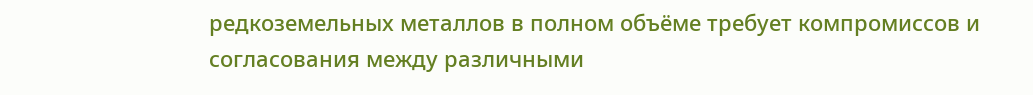редкоземельных металлов в полном объёме требует компромиссов и согласования между различными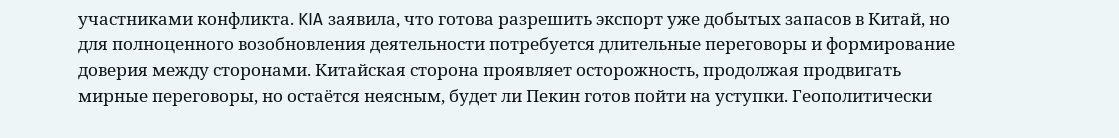участниками конфликта. KIA заявила, что готова разрешить экспорт уже добытых запасов в Китай, но для полноценного возобновления деятельности потребуется длительные переговоры и формирование доверия между сторонами. Китайская сторона проявляет осторожность, продолжая продвигать мирные переговоры, но остаётся неясным, будет ли Пекин готов пойти на уступки. Геополитически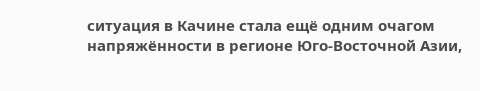ситуация в Качине стала ещё одним очагом напряжённости в регионе Юго-Восточной Азии,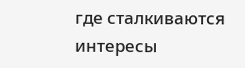где сталкиваются интересы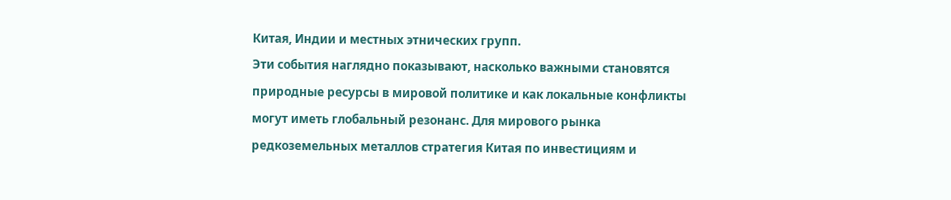Китая, Индии и местных этнических групп.
Эти события наглядно показывают, насколько важными становятся природные ресурсы в мировой политике и как локальные конфликты могут иметь глобальный резонанс. Для мирового рынка редкоземельных металлов стратегия Китая по инвестициям и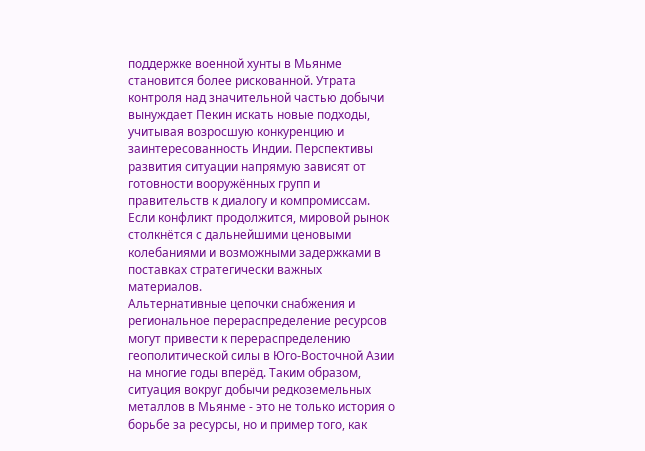поддержке военной хунты в Мьянме становится более рискованной. Утрата контроля над значительной частью добычи вынуждает Пекин искать новые подходы, учитывая возросшую конкуренцию и заинтересованность Индии. Перспективы развития ситуации напрямую зависят от готовности вооружённых групп и правительств к диалогу и компромиссам. Если конфликт продолжится, мировой рынок столкнётся с дальнейшими ценовыми колебаниями и возможными задержками в поставках стратегически важных материалов.
Альтернативные цепочки снабжения и региональное перераспределение ресурсов могут привести к перераспределению геополитической силы в Юго-Восточной Азии на многие годы вперёд. Таким образом, ситуация вокруг добычи редкоземельных металлов в Мьянме - это не только история о борьбе за ресурсы, но и пример того, как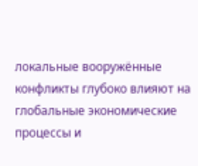локальные вооружённые конфликты глубоко влияют на глобальные экономические процессы и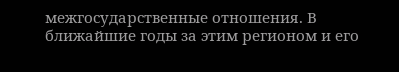межгосударственные отношения. В ближайшие годы за этим регионом и его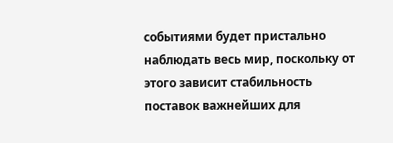событиями будет пристально наблюдать весь мир, поскольку от этого зависит стабильность поставок важнейших для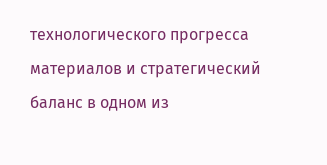технологического прогресса материалов и стратегический баланс в одном из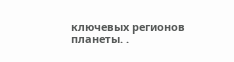ключевых регионов планеты. .